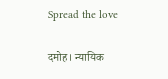Spread the love

दमोह। न्यायिक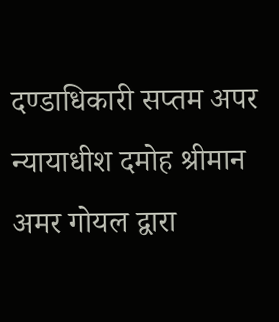दण्डाधिकारी सप्तम अपर न्यायाधीश दमोह श्रीमान अमर गोयल द्वारा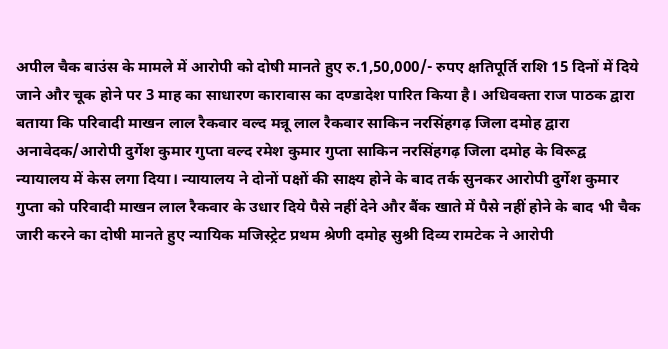अपील चैक बाउंस के मामले में आरोपी को दोषी मानते हुए रु.1,50,000/- रुपए क्षतिपूर्ति राशि 15 दिनों में दिये जाने और चूक होने पर 3 माह का साधारण कारावास का दण्डादेश पारित किया है। अधिवक्ता राज पाठक द्वारा बताया कि परिवादी माखन लाल रैकवार वल्द मन्नू लाल रैकवार साकिन नरसिंहगढ़ जिला दमोह द्वारा अनावेदक/आरोपी दुर्गेश कुमार गुप्ता वल्द रमेश कुमार गुप्ता साकिन नरसिंहगढ़ जिला दमोह के विरूद्व न्यायालय में केस लगा दिया। न्यायालय ने दोनों पक्षों की साक्ष्य होने के बाद तर्क सुनकर आरोपी दुर्गेश कुमार गुप्ता को परिवादी माखन लाल रैकवार के उधार दिये पैसे नहीं देने और बैंक खाते में पैसे नहीं होने के बाद भी चैक जारी करने का दोषी मानते हुए न्यायिक मजिस्ट्रेट प्रथम श्रेणी दमोह सुश्री दिव्य रामटेक ने आरोपी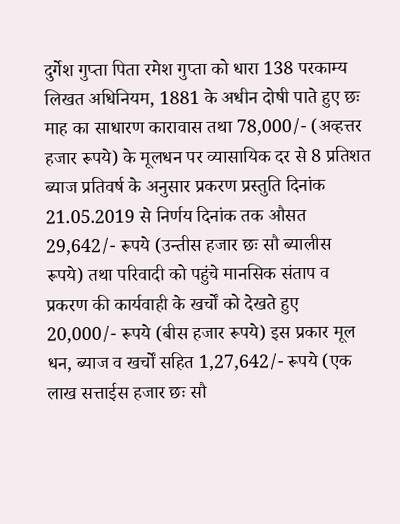दुर्गेश गुप्ता पिता रमेश गुप्ता को धारा 138 परकाम्य लिखत अधिनियम, 1881 के अधीन दोषी पाते हुए छः माह का साधारण कारावास तथा 78,000/- (अव्हत्तर हजार रूपये) के मूलधन पर व्यासायिक दर से 8 प्रतिशत ब्याज प्रतिवर्ष के अनुसार प्रकरण प्रस्तुति दिनांक 21.05.2019 से निर्णय दिनांक तक औसत 29,642/- रूपये (उन्तीस हजार छः सौ ब्यालीस रूपये) तथा परिवादी को पहुंचे मानसिक संताप व प्रकरण की कार्यवाही के खर्चों को देखते हुए 20,000/- रूपये (बीस हजार रूपये) इस प्रकार मूल धन, ब्याज व खर्चों सहित 1,27,642/- रूपये (एक लाख सत्ताईस हजार छः सौ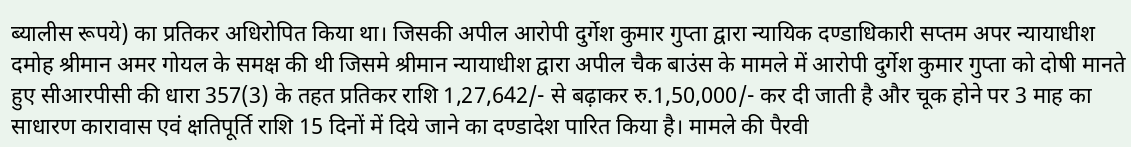ब्यालीस रूपये) का प्रतिकर अधिरोपित किया था। जिसकी अपील आरोपी दुर्गेश कुमार गुप्ता द्वारा न्यायिक दण्डाधिकारी सप्तम अपर न्यायाधीश दमोह श्रीमान अमर गोयल के समक्ष की थी जिसमे श्रीमान न्यायाधीश द्वारा अपील चैक बाउंस के मामले में आरोपी दुर्गेश कुमार गुप्ता को दोषी मानते हुए सीआरपीसी की धारा 357(3) के तहत प्रतिकर राशि 1,27,642/- से बढ़ाकर रु.1,50,000/- कर दी जाती है और चूक होने पर 3 माह का साधारण कारावास एवं क्षतिपूर्ति राशि 15 दिनों में दिये जाने का दण्डादेश पारित किया है। मामले की पैरवी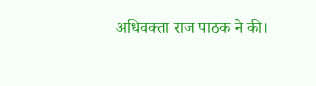अधिवक्ता राज पाठक ने की।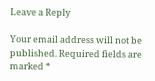Leave a Reply

Your email address will not be published. Required fields are marked *